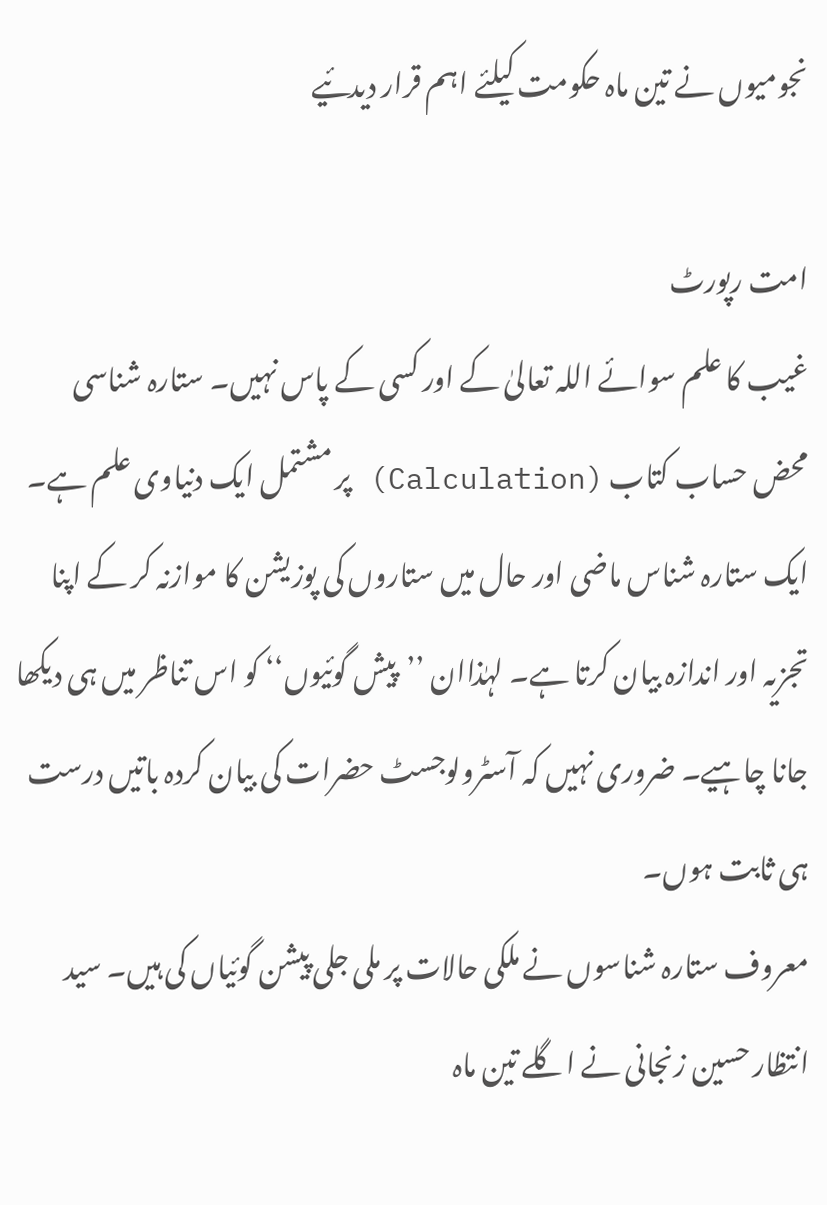نجومیوں نے تین ماہ حکومت کیلئے اہم قرار دیدئیے

امت رپورٹ
غیب کا علم سوائے اللہ تعالیٰ کے اور کسی کے پاس نہیں۔ ستارہ شناسی محض حساب کتاب (Calculation) پر مشتمل ایک دنیاوی علم ہے۔ ایک ستارہ شناس ماضی اور حال میں ستاروں کی پوزیشن کا موازنہ کر کے اپنا تجزیہ اور اندازہ بیان کرتا ہے۔ لہٰذاان ’’پیش گوئیوں‘‘ کو اس تناظر میں ہی دیکھا جانا چاہیے۔ ضروری نہیں کہ آسٹرولوجسٹ حضرات کی بیان کردہ باتیں درست ہی ثابت ہوں۔
معروف ستارہ شناسوں نے ملکی حالات پر ملی جلی پیشن گوئیاں کی ہیں۔ سید انتظار حسین زنجانی نے اگلے تین ماہ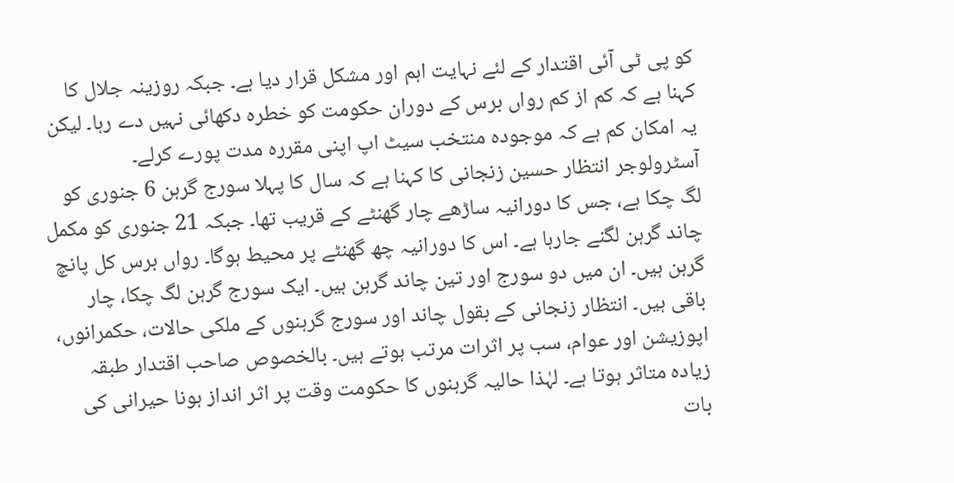کو پی ٹی آئی اقتدار کے لئے نہایت اہم اور مشکل قرار دیا ہے۔ جبکہ روزینہ جلال کا کہنا ہے کہ کم از کم رواں برس کے دوران حکومت کو خطرہ دکھائی نہیں دے رہا۔ لیکن یہ امکان کم ہے کہ موجودہ منتخب سیٹ اپ اپنی مقررہ مدت پورے کرلے۔
آسٹرولوجر انتظار حسین زنجانی کا کہنا ہے کہ سال کا پہلا سورج گرہن 6 جنوری کو لگ چکا ہے، جس کا دورانیہ ساڑھے چار گھنٹے کے قریب تھا۔ جبکہ 21 جنوری کو مکمل چاند گرہن لگنے جارہا ہے۔ اس کا دورانیہ چھ گھنٹے پر محیط ہوگا۔ رواں برس کل پانچ گرہن ہیں۔ ان میں دو سورج اور تین چاند گرہن ہیں۔ ایک سورج گرہن لگ چکا، چار باقی ہیں۔ انتظار زنجانی کے بقول چاند اور سورج گرہنوں کے ملکی حالات، حکمرانوں، اپوزیشن اور عوام، سب پر اثرات مرتب ہوتے ہیں۔ بالخصوص صاحب اقتدار طبقہ زیادہ متاثر ہوتا ہے۔ لہٰذا حالیہ گرہنوں کا حکومت وقت پر اثر انداز ہونا حیرانی کی بات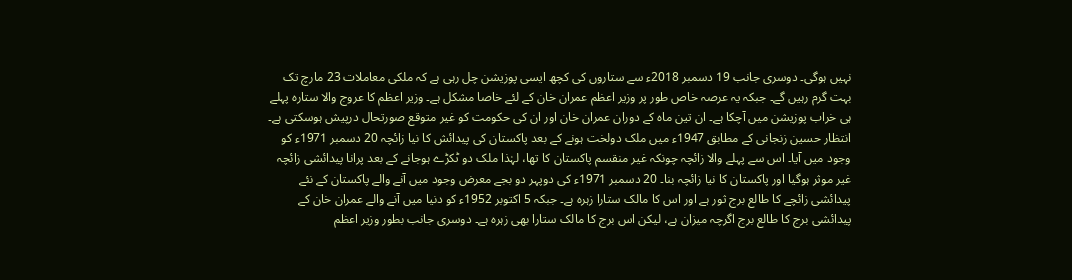نہیں ہوگی۔ دوسری جانب 19 دسمبر 2018ء سے ستاروں کی کچھ ایسی پوزیشن چل رہی ہے کہ ملکی معاملات 23 مارچ تک بہت گرم رہیں گے۔ جبکہ یہ عرصہ خاص طور پر وزیر اعظم عمران خان کے لئے خاصا مشکل ہے۔ وزیر اعظم کا عروج والا ستارہ پہلے ہی خراب پوزیشن میں آچکا ہے۔ ان تین ماہ کے دوران عمران خان اور ان کی حکومت کو غیر متوقع صورتحال درپیش ہوسکتی ہے۔ انتظار حسین زنجانی کے مطابق 1947ء میں ملک دولخت ہونے کے بعد پاکستان کی پیدائش کا نیا زائچہ 20 دسمبر 1971ء کو وجود میں آیا۔ اس سے پہلے والا زائچہ چونکہ غیر منقسم پاکستان کا تھا، لہٰذا ملک دو ٹکڑے ہوجانے کے بعد پرانا پیدائشی زائچہ غیر موثر ہوگیا اور پاکستان کا نیا زائچہ بنا۔ 20 دسمبر 1971ء کی دوپہر دو بجے معرض وجود میں آنے والے پاکستان کے نئے پیدائشی زائچے کا طالع برج ثور ہے اور اس کا مالک ستارا زہرہ ہے۔ جبکہ 5 اکتوبر 1952ء کو دنیا میں آنے والے عمران خان کے پیدائشی برج کا طالع برج اگرچہ میزان ہے، لیکن اس برج کا مالک ستارا بھی زہرہ ہے۔ دوسری جانب بطور وزیر اعظم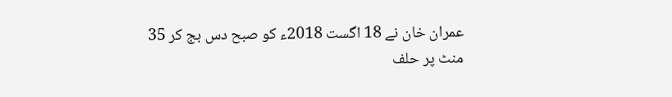عمران خان نے 18 اگست 2018ء کو صبح دس بج کر 35 منٹ پر حلف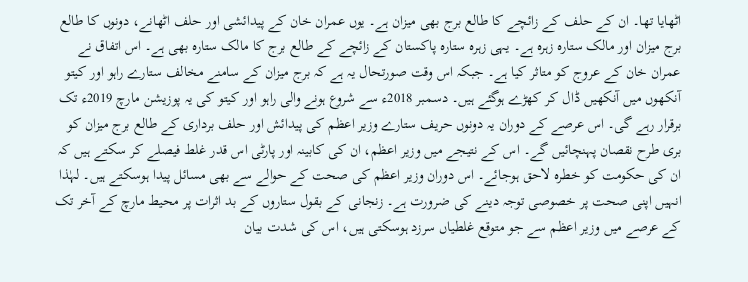اٹھایا تھا۔ ان کے حلف کے زائچے کا طالع برج بھی میزان ہے۔ یوں عمران خان کے پیدائشی اور حلف اٹھانے، دونوں کا طالع برج میزان اور مالک ستارہ زہرہ ہے۔ یہی زہرہ ستارہ پاکستان کے زائچے کے طالع برج کا مالک ستارہ بھی ہے۔ اس اتفاق نے عمران خان کے عروج کو متاثر کیا ہے۔ جبکہ اس وقت صورتحال یہ ہے کہ برج میزان کے سامنے مخالف ستارے راہو اور کیتو آنکھوں میں آنکھیں ڈال کر کھڑے ہوگئے ہیں۔ دسمبر 2018ء سے شروع ہونے والی راہو اور کیتو کی یہ پوزیشن مارچ 2019ء تک برقرار رہے گی۔ اس عرصے کے دوران یہ دونوں حریف ستارے وزیر اعظم کی پیدائش اور حلف برداری کے طالع برج میزان کو بری طرح نقصان پہنچائیں گے۔ اس کے نتیجے میں وزیر اعظم، ان کی کابینہ اور پارٹی اس قدر غلط فیصلے کر سکتے ہیں کہ ان کی حکومت کو خطرہ لاحق ہوجائے۔ اس دوران وزیر اعظم کی صحت کے حوالے سے بھی مسائل پیدا ہوسکتے ہیں۔ لہٰذا انہیں اپنی صحت پر خصوصی توجہ دینے کی ضرورت ہے۔ زنجانی کے بقول ستاروں کے بد اثرات پر محیط مارچ کے آخر تک کے عرصے میں وزیر اعظم سے جو متوقع غلطیاں سرزد ہوسکتی ہیں، اس کی شدت بیان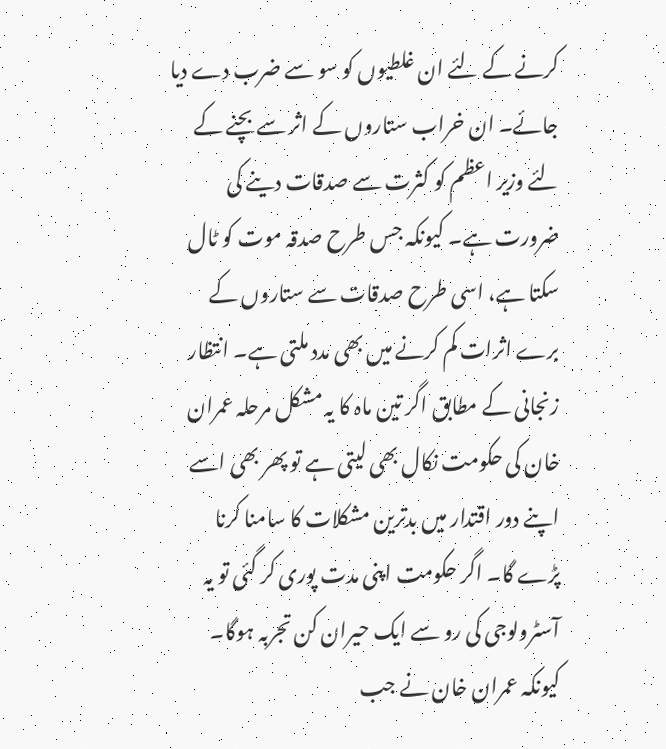کرنے کے لئے ان غلطیوں کو سو سے ضرب دے دیا جائے۔ ان خراب ستاروں کے اثر سے بچنے کے لئے وزیر اعظم کو کثرت سے صدقات دینے کی ضرورت ہے۔ کیونکہ جس طرح صدقہ موت کو ٹال سکتا ہے، اسی طرح صدقات سے ستاروں کے برے اثرات کم کرنے میں بھی مدد ملتی ہے۔ انتظار زنجانی کے مطابق اگر تین ماہ کا یہ مشکل مرحلہ عمران خان کی حکومت نکال بھی لیتی ہے تو پھر بھی اسے اپنے دور اقتدار میں بدترین مشکلات کا سامنا کرنا پڑے گا۔ اگر حکومت اپنی مدت پوری کر گئی تو یہ آسٹرولوجی کی رو سے ایک حیران کن تجربہ ہوگا۔ کیونکہ عمران خان نے جب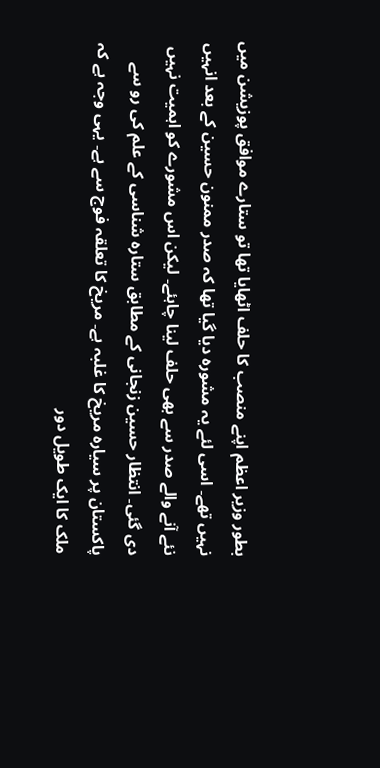بطور وزیر اعظم اپنے منصب کا حلف اٹھایا تھا تو ستارے موافق پوزیشن میں نہیں تھے۔ اسی لئے یہ مشورہ دیا گیا تھا کہ صدر ممنون حسین کے بعد انہیں نئے آنے والے صدر سے بھی حلف لینا چاہئے۔ لیکن اس مشورے کو اہمیت نہیں دی گئی۔ انتظار حسین زنجانی کے مطابق ستارہ شناسی کے علم کی رو سے پاکستان پر سیارہ مریخ کا غلبہ ہے۔ مریخ کا تعلقہ فوج سے ہے۔ یہی وجہ ہے کہ ملک کا ایک طویل دور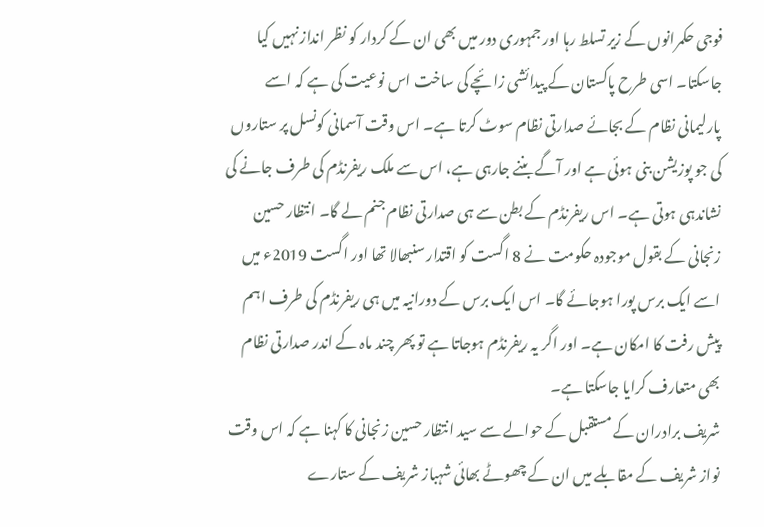فوجی حکمرانوں کے زیر تسلط رہا اور جمہوری دور میں بھی ان کے کردار کو نظر انداز نہیں کیا جاسکتا۔ اسی طرح پاکستان کے پیدائشی زائچے کی ساخت اس نوعیت کی ہے کہ اسے پارلیمانی نظام کے بجائے صدارتی نظام سوٹ کرتا ہے۔ اس وقت آسمانی کونسل پر ستاروں کی جو پوزیشن بنی ہوئی ہے اور آگے بننے جارہی ہے، اس سے ملک ریفرنڈم کی طرف جانے کی نشاندہی ہوتی ہے۔ اس ریفرنڈم کے بطن سے ہی صدارتی نظام جنم لے گا۔ انتظار حسین زنجانی کے بقول موجودہ حکومت نے 8 اگست کو اقتدار سنبھالا تھا اور اگست 2019ء میں اسے ایک برس پورا ہوجائے گا۔ اس ایک برس کے دورانیہ میں ہی ریفرنڈم کی طرف اہم پیش رفت کا امکان ہے۔ اور اگر یہ ریفرنڈم ہوجاتا ہے تو پھر چند ماہ کے اندر صدارتی نظام بھی متعارف کرایا جاسکتا ہے۔
شریف برادران کے مستقبل کے حوالے سے سید انتظار حسین زنجانی کا کہنا ہے کہ اس وقت نواز شریف کے مقابلے میں ان کے چھوٹے بھائی شہباز شریف کے ستارے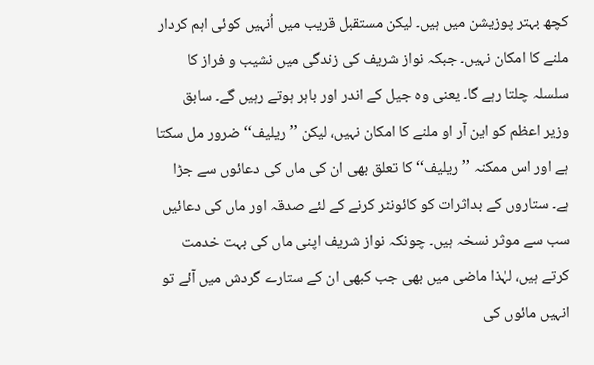کچھ بہتر پوزیشن میں ہیں۔ لیکن مستقبل قریب میں اُنہیں کوئی اہم کردار ملنے کا امکان نہیں۔ جبکہ نواز شریف کی زندگی میں نشیب و فراز کا سلسلہ چلتا رہے گا۔ یعنی وہ جیل کے اندر اور باہر ہوتے رہیں گے۔ سابق وزیر اعظم کو این آر او ملنے کا امکان نہیں، لیکن ’’ریلیف‘‘ ضرور مل سکتا ہے اور اس ممکنہ ’’ریلیف‘‘ کا تعلق بھی ان کی ماں کی دعائوں سے جڑا ہے۔ ستاروں کے بداثرات کو کائونٹر کرنے کے لئے صدقہ اور ماں کی دعائیں سب سے موثر نسخہ ہیں۔ چونکہ نواز شریف اپنی ماں کی بہت خدمت کرتے ہیں، لہٰذا ماضی میں بھی جب کبھی ان کے ستارے گردش میں آئے تو انہیں مائوں کی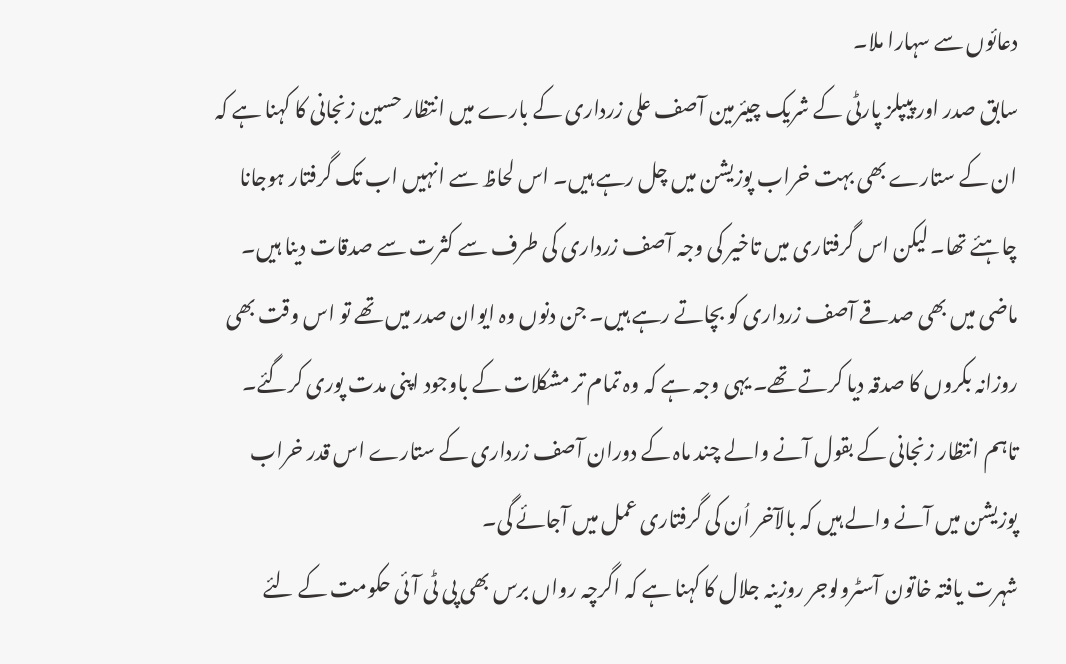دعائوں سے سہارا ملا۔
سابق صدر اور پیپلز پارٹی کے شریک چیئرمین آصف علی زرداری کے بارے میں انتظار حسین زنجانی کا کہنا ہے کہ ان کے ستارے بھی بہت خراب پوزیشن میں چل رہے ہیں۔ اس لحاظ سے انہیں اب تک گرفتار ہوجانا چاہئے تھا۔ لیکن اس گرفتاری میں تاخیر کی وجہ آصف زرداری کی طرف سے کثرت سے صدقات دینا ہیں۔ ماضی میں بھی صدقے آصف زرداری کو بچاتے رہے ہیں۔ جن دنوں وہ ایوان صدر میں تھے تو اس وقت بھی روزانہ بکروں کا صدقہ دیا کرتے تھے۔ یہی وجہ ہے کہ وہ تمام تر مشکلات کے باوجود اپنی مدت پوری کرگئے۔ تاہم انتظار زنجانی کے بقول آنے والے چند ماہ کے دوران آصف زرداری کے ستارے اس قدر خراب پوزیشن میں آنے والے ہیں کہ بالآخر اُن کی گرفتاری عمل میں آجائے گی۔
شہرت یافتہ خاتون آسٹرولوجر روزینہ جلال کا کہنا ہے کہ اگرچہ رواں برس بھی پی ٹی آئی حکومت کے لئے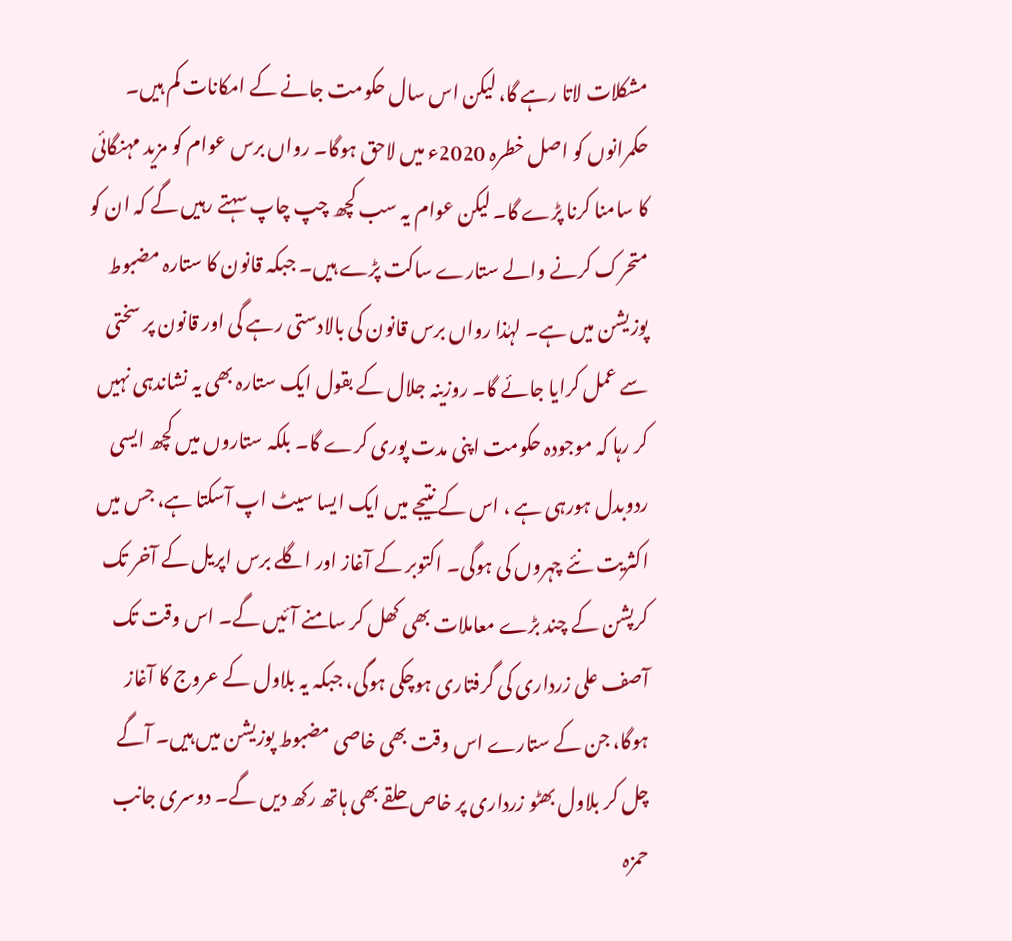مشکلات لاتا رہے گا، لیکن اس سال حکومت جانے کے امکانات کم ہیں۔ حکمرانوں کو اصل خطرہ 2020ء میں لاحق ہوگا۔ رواں برس عوام کو مزید مہنگائی کا سامنا کرنا پڑے گا۔ لیکن عوام یہ سب کچھ چپ چاپ سہتے رہیں گے کہ ان کو متحرک کرنے والے ستارے ساکت پڑے ہیں۔ جبکہ قانون کا ستارہ مضبوط پوزیشن میں ہے۔ لہٰذا رواں برس قانون کی بالادستی رہے گی اور قانون پر سختی سے عمل کرایا جائے گا۔ روزینہ جلال کے بقول ایک ستارہ بھی یہ نشاندہی نہیں کر رہا کہ موجودہ حکومت اپنی مدت پوری کرے گا۔ بلکہ ستاروں میں کچھ ایسی ردوبدل ہورہی ہے ، اس کے نتیجے میں ایک ایسا سیٹ اپ آسکتا ہے، جس میں اکثریت نئے چہروں کی ہوگی۔ اکتوبر کے آغاز اور اگلے برس اپریل کے آخر تک کرپشن کے چند بڑے معاملات بھی کھل کر سامنے آئیں گے۔ اس وقت تک آصف علی زرداری کی گرفتاری ہوچکی ہوگی، جبکہ یہ بلاول کے عروج کا آغاز ہوگا، جن کے ستارے اس وقت بھی خاصی مضبوط پوزیشن میں ہیں۔ آگے چل کر بلاول بھٹو زرداری پر خاص حلقے بھی ہاتھ رکھ دیں گے۔ دوسری جانب حمزہ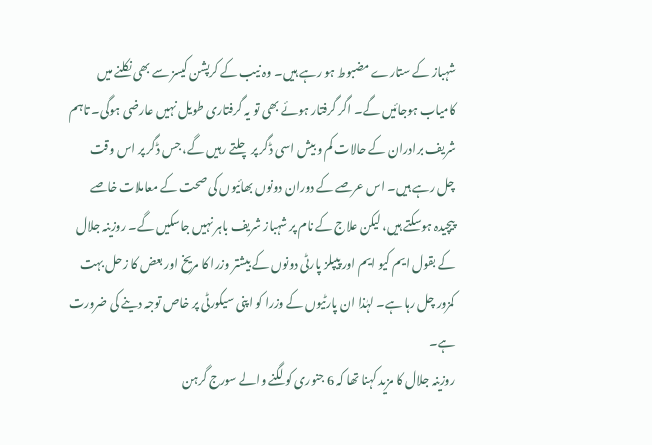شہباز کے ستارے مضبوط ہو رہے ہیں۔ وہ نیب کے کرپشن کیسز سے بھی نکلنے میں کامیاب ہوجائیں گے۔ اگر گرفتار ہوئے بھی تو یہ گرفتاری طویل نہیں عارضی ہوگی۔ تاہم شریف برادران کے حالات کم و بیش اسی ڈگر پر چلتے رہیں گے، جس ڈگر پر اس وقت چل رہے ہیں۔ اس عرصے کے دوران دونوں بھائیوں کی صحت کے معاملات خاصے پیچیدہ ہوسکتے ہیں، لیکن علاج کے نام پر شہباز شریف باہر نہیں جاسکیں گے۔ روزینہ جلال کے بقول ایم کیو ایم اور پیپلز پارٹی دونوں کے بیشتر وزرا کا مریخ اور بعض کا زحل بہت کمزور چل رہا ہے۔ لہٰذا ان پارٹیوں کے وزرا کو اپنی سیکورٹی پر خاص توجہ دینے کی ضرورت ہے۔
روزینہ جلال کا مزید کہنا تھا کہ 6 جنوری کو لگنے والے سورج گرہن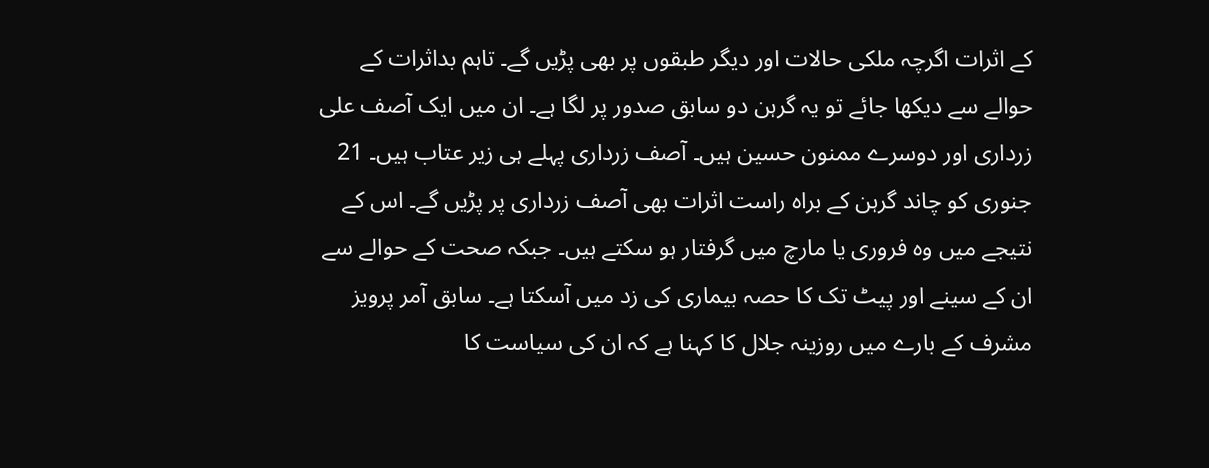کے اثرات اگرچہ ملکی حالات اور دیگر طبقوں پر بھی پڑیں گے۔ تاہم بداثرات کے حوالے سے دیکھا جائے تو یہ گرہن دو سابق صدور پر لگا ہے۔ ان میں ایک آصف علی زرداری اور دوسرے ممنون حسین ہیں۔ آصف زرداری پہلے ہی زیر عتاب ہیں۔ 21 جنوری کو چاند گرہن کے براہ راست اثرات بھی آصف زرداری پر پڑیں گے۔ اس کے نتیجے میں وہ فروری یا مارچ میں گرفتار ہو سکتے ہیں۔ جبکہ صحت کے حوالے سے ان کے سینے اور پیٹ تک کا حصہ بیماری کی زد میں آسکتا ہے۔ سابق آمر پرویز مشرف کے بارے میں روزینہ جلال کا کہنا ہے کہ ان کی سیاست کا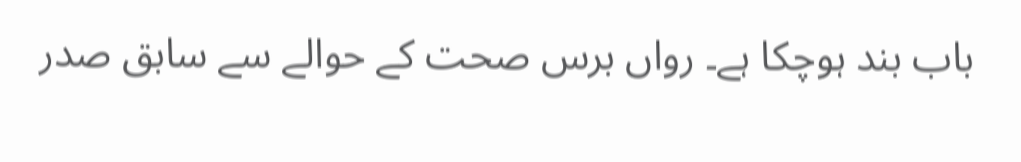باب بند ہوچکا ہے۔ رواں برس صحت کے حوالے سے سابق صدر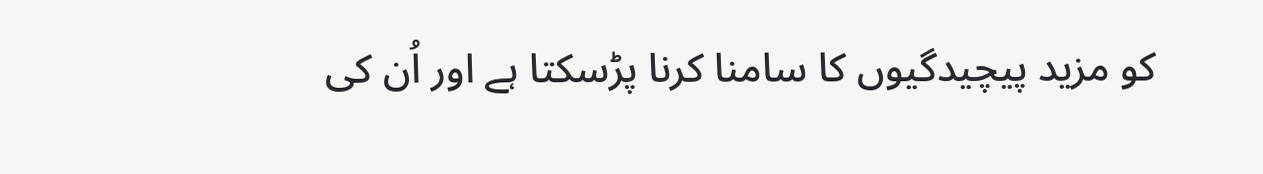کو مزید پیچیدگیوں کا سامنا کرنا پڑسکتا ہے اور اُن کی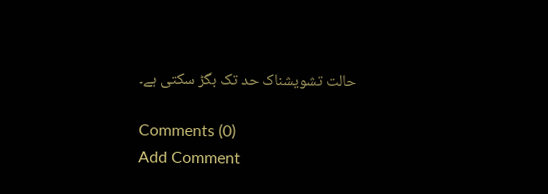حالت تشویشناک حد تک بگڑ سکتی ہے۔

Comments (0)
Add Comment